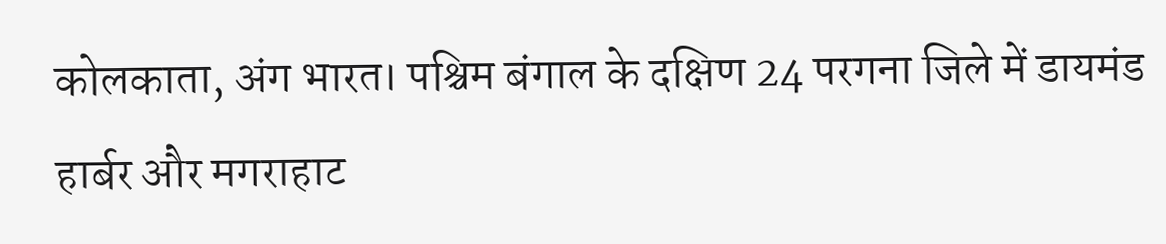कोलकाता, अंग भारत। पश्चिम बंगाल के दक्षिण 24 परगना जिले में डायमंड हार्बर और मगराहाट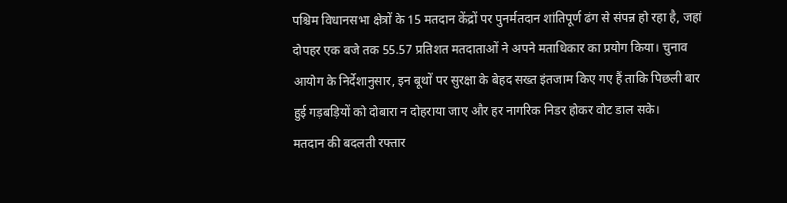पश्चिम विधानसभा क्षेत्रों के 15 मतदान केंद्रों पर पुनर्मतदान शांतिपूर्ण ढंग से संपन्न हो रहा है, जहां दोपहर एक बजे तक 55.57 प्रतिशत मतदाताओं ने अपने मताधिकार का प्रयोग किया। चुनाव आयोग के निर्देशानुसार, इन बूथों पर सुरक्षा के बेहद सख्त इंतजाम किए गए हैं ताकि पिछली बार हुई गड़बड़ियों को दोबारा न दोहराया जाए और हर नागरिक निडर होकर वोट डाल सके।
मतदान की बदलती रफ्तार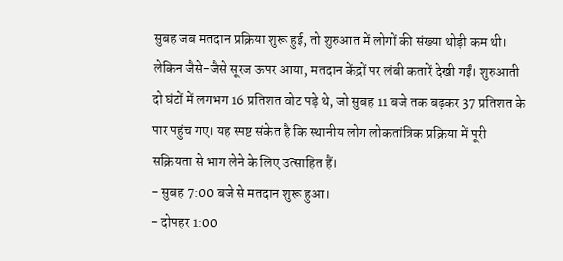सुबह जब मतदान प्रक्रिया शुरू हुई, तो शुरुआत में लोगों की संख्या थोड़ी कम थी। लेकिन जैसे-जैसे सूरज ऊपर आया, मतदान केंद्रों पर लंबी कतारें देखी गईं। शुरुआती दो घंटों में लगभग 16 प्रतिशत वोट पड़े थे, जो सुबह 11 बजे तक बढ़कर 37 प्रतिशत के पार पहुंच गए। यह स्पष्ट संकेत है कि स्थानीय लोग लोकतांत्रिक प्रक्रिया में पूरी सक्रियता से भाग लेने के लिए उत्साहित हैं।
- सुबह 7:00 बजे से मतदान शुरू हुआ।
- दोपहर 1:00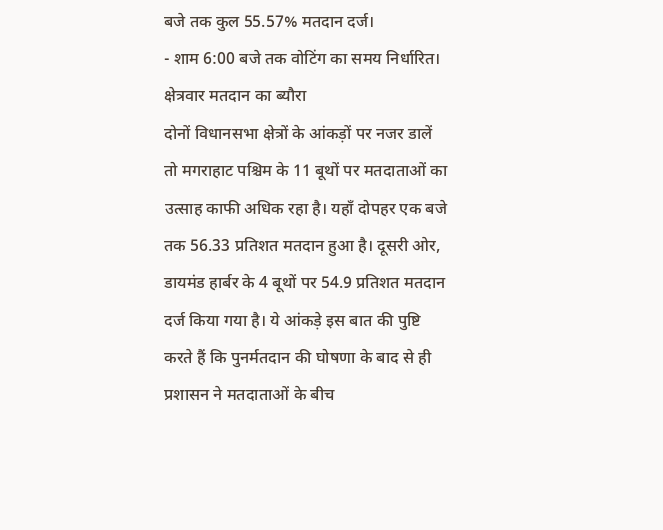बजे तक कुल 55.57% मतदान दर्ज।
- शाम 6:00 बजे तक वोटिंग का समय निर्धारित।
क्षेत्रवार मतदान का ब्यौरा
दोनों विधानसभा क्षेत्रों के आंकड़ों पर नजर डालें तो मगराहाट पश्चिम के 11 बूथों पर मतदाताओं का उत्साह काफी अधिक रहा है। यहाँ दोपहर एक बजे तक 56.33 प्रतिशत मतदान हुआ है। दूसरी ओर, डायमंड हार्बर के 4 बूथों पर 54.9 प्रतिशत मतदान दर्ज किया गया है। ये आंकड़े इस बात की पुष्टि करते हैं कि पुनर्मतदान की घोषणा के बाद से ही प्रशासन ने मतदाताओं के बीच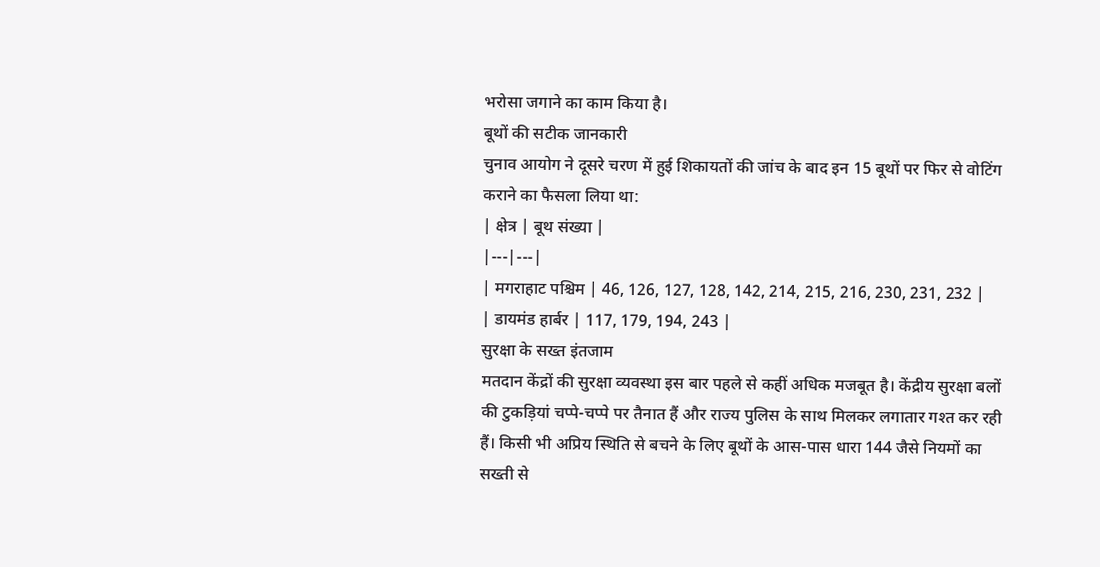भरोसा जगाने का काम किया है।
बूथों की सटीक जानकारी
चुनाव आयोग ने दूसरे चरण में हुई शिकायतों की जांच के बाद इन 15 बूथों पर फिर से वोटिंग कराने का फैसला लिया था:
| क्षेत्र | बूथ संख्या |
|---|---|
| मगराहाट पश्चिम | 46, 126, 127, 128, 142, 214, 215, 216, 230, 231, 232 |
| डायमंड हार्बर | 117, 179, 194, 243 |
सुरक्षा के सख्त इंतजाम
मतदान केंद्रों की सुरक्षा व्यवस्था इस बार पहले से कहीं अधिक मजबूत है। केंद्रीय सुरक्षा बलों की टुकड़ियां चप्पे-चप्पे पर तैनात हैं और राज्य पुलिस के साथ मिलकर लगातार गश्त कर रही हैं। किसी भी अप्रिय स्थिति से बचने के लिए बूथों के आस-पास धारा 144 जैसे नियमों का सख्ती से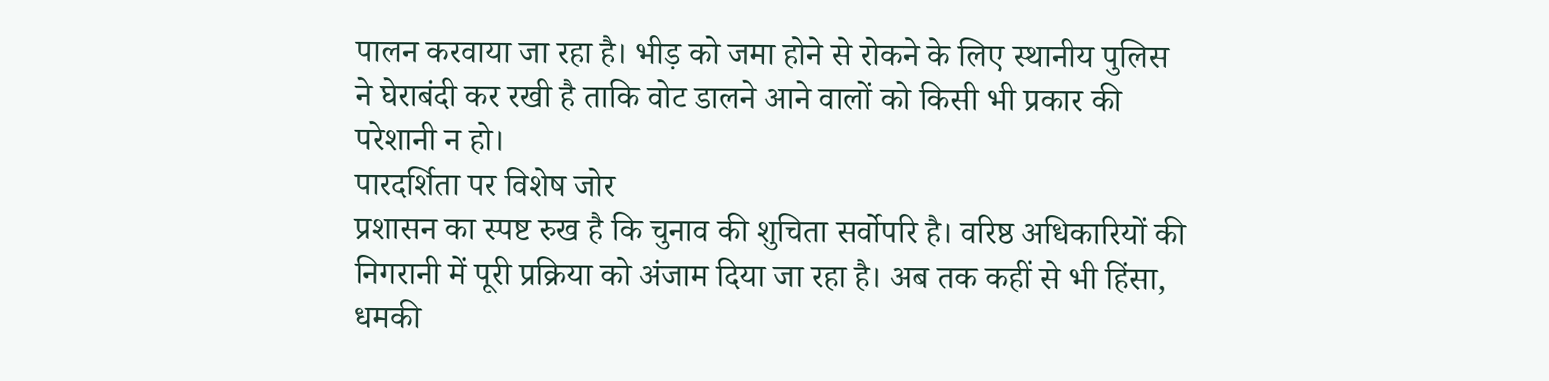पालन करवाया जा रहा है। भीड़ को जमा होने से रोकने के लिए स्थानीय पुलिस ने घेराबंदी कर रखी है ताकि वोट डालने आने वालों को किसी भी प्रकार की परेशानी न हो।
पारदर्शिता पर विशेष जोर
प्रशासन का स्पष्ट रुख है कि चुनाव की शुचिता सर्वोपरि है। वरिष्ठ अधिकारियों की निगरानी में पूरी प्रक्रिया को अंजाम दिया जा रहा है। अब तक कहीं से भी हिंसा, धमकी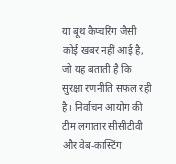या बूथ कैप्चरिंग जैसी कोई खबर नहीं आई है, जो यह बताती है कि सुरक्षा रणनीति सफल रही है। निर्वाचन आयोग की टीम लगातार सीसीटीवी और वेब-कास्टिंग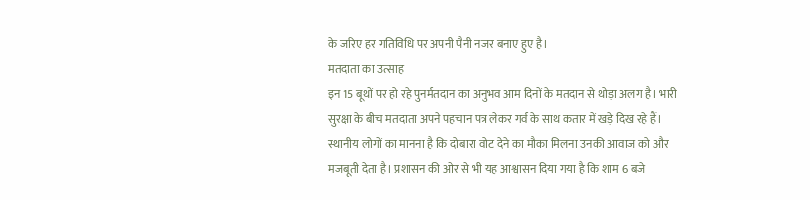के जरिए हर गतिविधि पर अपनी पैनी नजर बनाए हुए है।
मतदाता का उत्साह
इन 15 बूथों पर हो रहे पुनर्मतदान का अनुभव आम दिनों के मतदान से थोड़ा अलग है। भारी सुरक्षा के बीच मतदाता अपने पहचान पत्र लेकर गर्व के साथ कतार में खड़े दिख रहे हैं। स्थानीय लोगों का मानना है कि दोबारा वोट देने का मौका मिलना उनकी आवाज को और मजबूती देता है। प्रशासन की ओर से भी यह आश्वासन दिया गया है कि शाम 6 बजे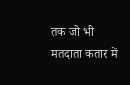तक जो भी मतदाता कतार में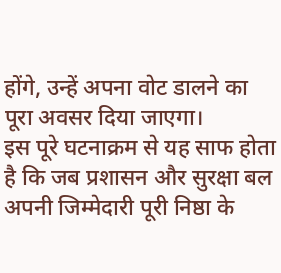होंगे, उन्हें अपना वोट डालने का पूरा अवसर दिया जाएगा।
इस पूरे घटनाक्रम से यह साफ होता है कि जब प्रशासन और सुरक्षा बल अपनी जिम्मेदारी पूरी निष्ठा के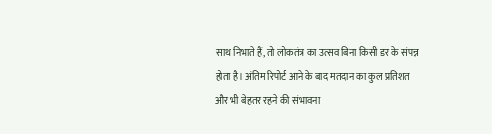साथ निभाते हैं, तो लोकतंत्र का उत्सव बिना किसी डर के संपन्न होता है। अंतिम रिपोर्ट आने के बाद मतदान का कुल प्रतिशत और भी बेहतर रहने की संभावना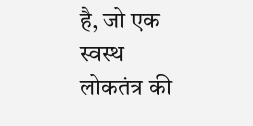है, जो एक स्वस्थ लोकतंत्र की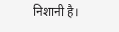निशानी है।